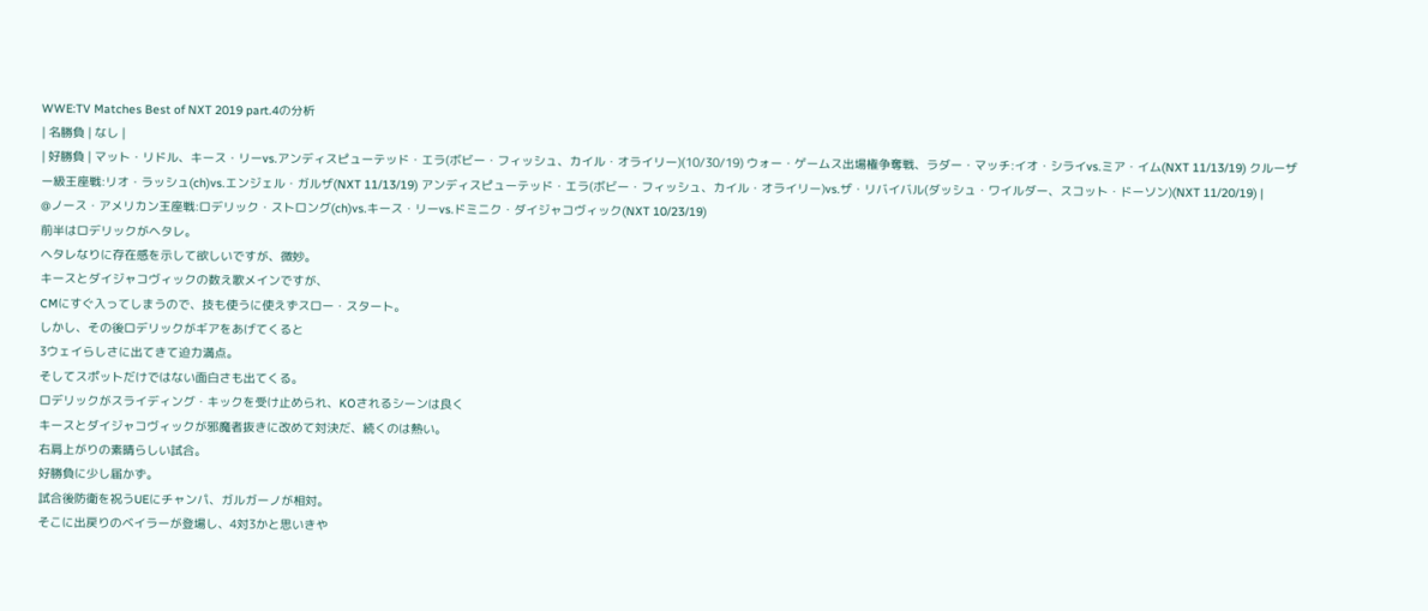WWE:TV Matches Best of NXT 2019 part.4の分析
| 名勝負 | なし |
| 好勝負 | マット・リドル、キース・リーvs.アンディスピューテッド・エラ(ボビー・フィッシュ、カイル・オライリー)(10/30/19) ウォー・ゲームス出場権争奪戦、ラダー・マッチ:イオ・シライvs.ミア・イム(NXT 11/13/19) クルーザー級王座戦:リオ・ラッシュ(ch)vs.エンジェル・ガルザ(NXT 11/13/19) アンディスピューテッド・エラ(ボビー・フィッシュ、カイル・オライリー)vs.ザ・リバイバル(ダッシュ・ワイルダー、スコット・ドーソン)(NXT 11/20/19) |
@ノース・アメリカン王座戦:ロデリック・ストロング(ch)vs.キース・リーvs.ドミニク・ダイジャコヴィック(NXT 10/23/19)
前半はロデリックがヘタレ。
ヘタレなりに存在感を示して欲しいですが、微妙。
キースとダイジャコヴィックの数え歌メインですが、
CMにすぐ入ってしまうので、技も使うに使えずスロー・スタート。
しかし、その後ロデリックがギアをあげてくると
3ウェイらしさに出てきて迫力満点。
そしてスポットだけではない面白さも出てくる。
ロデリックがスライディング・キックを受け止められ、KOされるシーンは良く
キースとダイジャコヴィックが邪魔者抜きに改めて対決だ、続くのは熱い。
右肩上がりの素晴らしい試合。
好勝負に少し届かず。
試合後防衛を祝うUEにチャンパ、ガルガーノが相対。
そこに出戻りのベイラーが登場し、4対3かと思いきや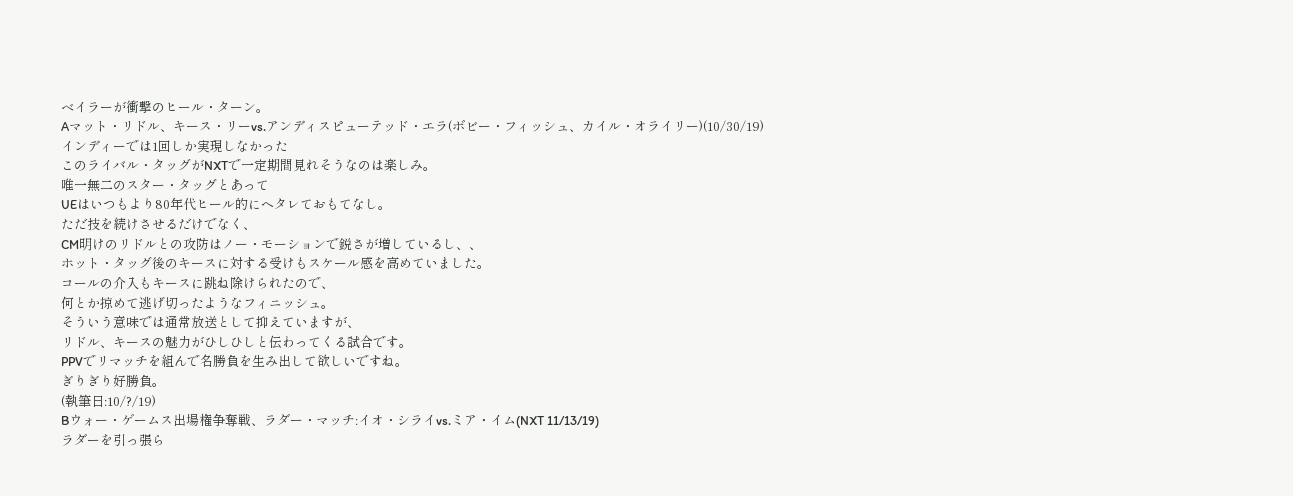ベイラーが衝撃のヒール・ターン。
Aマット・リドル、キース・リーvs.アンディスピューテッド・エラ(ボビー・フィッシュ、カイル・オライリー)(10/30/19)
インディーでは1回しか実現しなかった
このライバル・タッグがNXTで一定期間見れそうなのは楽しみ。
唯一無二のスター・タッグとあって
UEはいつもより80年代ヒール的にヘタレておもてなし。
ただ技を続けさせるだけでなく、
CM明けのリドルとの攻防はノー・モーションで鋭さが増しているし、、
ホット・タッグ後のキースに対する受けもスケール感を高めていました。
コールの介入もキースに跳ね除けられたので、
何とか掠めて逃げ切ったようなフィニッシュ。
そういう意味では通常放送として抑えていますが、
リドル、キースの魅力がひしひしと伝わってくる試合です。
PPVでリマッチを組んで名勝負を生み出して欲しいですね。
ぎりぎり好勝負。
(執筆日:10/?/19)
Bウォー・ゲームス出場権争奪戦、ラダー・マッチ:イオ・シライvs.ミア・イム(NXT 11/13/19)
ラダーを引っ張ら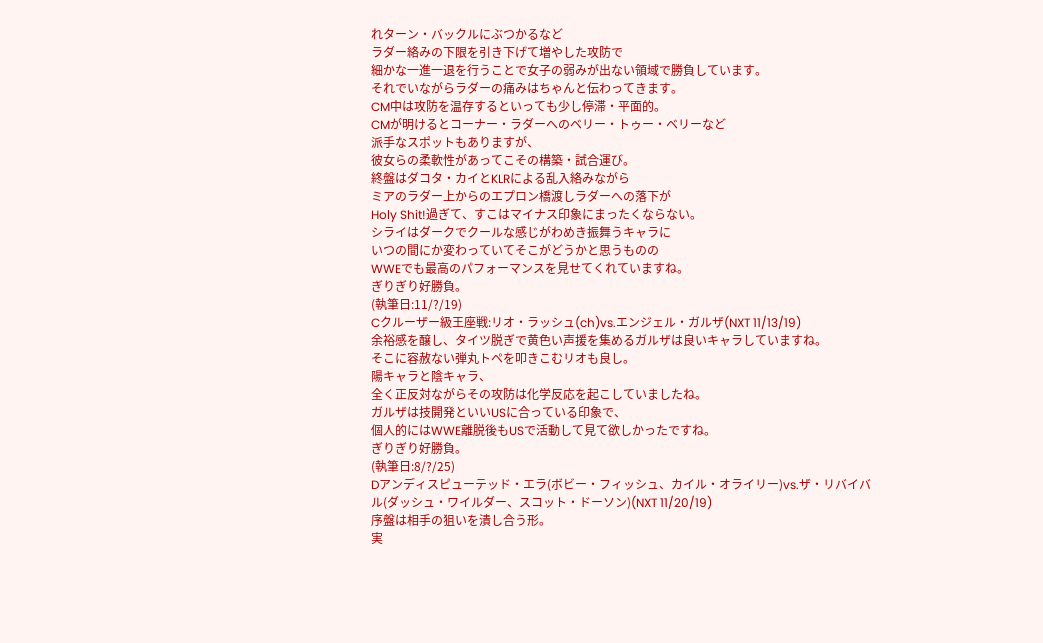れターン・バックルにぶつかるなど
ラダー絡みの下限を引き下げて増やした攻防で
細かな一進一退を行うことで女子の弱みが出ない領域で勝負しています。
それでいながらラダーの痛みはちゃんと伝わってきます。
CM中は攻防を温存するといっても少し停滞・平面的。
CMが明けるとコーナー・ラダーへのベリー・トゥー・ベリーなど
派手なスポットもありますが、
彼女らの柔軟性があってこその構築・試合運び。
終盤はダコタ・カイとKLRによる乱入絡みながら
ミアのラダー上からのエプロン橋渡しラダーへの落下が
Holy Shit!過ぎて、すこはマイナス印象にまったくならない。
シライはダークでクールな感じがわめき振舞うキャラに
いつの間にか変わっていてそこがどうかと思うものの
WWEでも最高のパフォーマンスを見せてくれていますね。
ぎりぎり好勝負。
(執筆日:11/?/19)
Cクルーザー級王座戦:リオ・ラッシュ(ch)vs.エンジェル・ガルザ(NXT 11/13/19)
余裕感を醸し、タイツ脱ぎで黄色い声援を集めるガルザは良いキャラしていますね。
そこに容赦ない弾丸トペを叩きこむリオも良し。
陽キャラと陰キャラ、
全く正反対ながらその攻防は化学反応を起こしていましたね。
ガルザは技開発といいUSに合っている印象で、
個人的にはWWE離脱後もUSで活動して見て欲しかったですね。
ぎりぎり好勝負。
(執筆日:8/?/25)
Dアンディスピューテッド・エラ(ボビー・フィッシュ、カイル・オライリー)vs.ザ・リバイバル(ダッシュ・ワイルダー、スコット・ドーソン)(NXT 11/20/19)
序盤は相手の狙いを潰し合う形。
実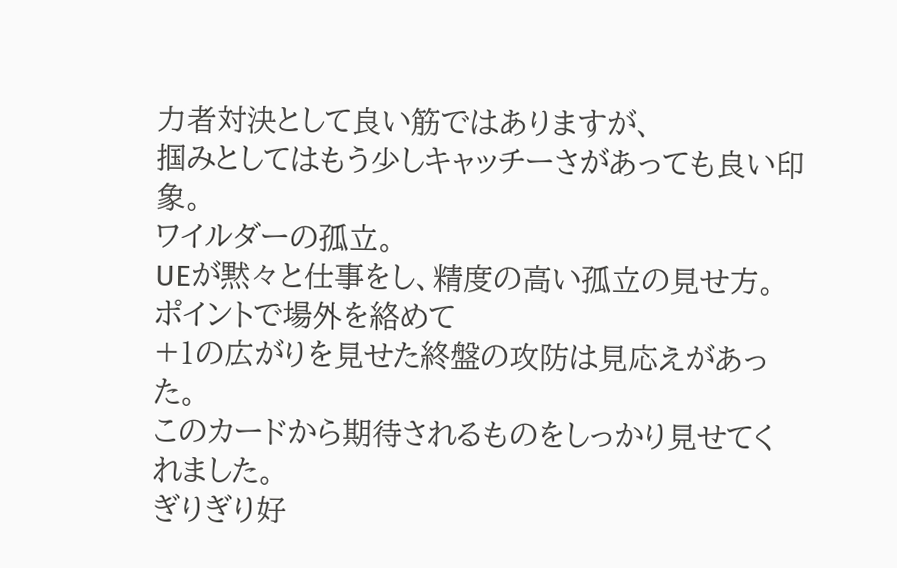力者対決として良い筋ではありますが、
掴みとしてはもう少しキャッチーさがあっても良い印象。
ワイルダーの孤立。
UEが黙々と仕事をし、精度の高い孤立の見せ方。
ポイントで場外を絡めて
+1の広がりを見せた終盤の攻防は見応えがあった。
このカードから期待されるものをしっかり見せてくれました。
ぎりぎり好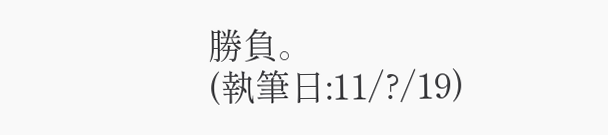勝負。
(執筆日:11/?/19)